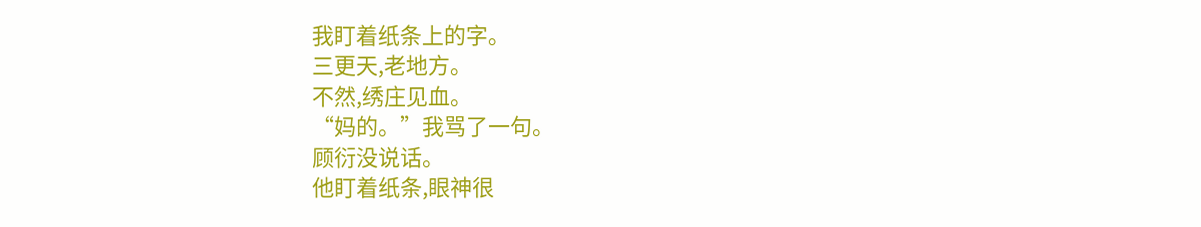我盯着纸条上的字。
三更天,老地方。
不然,绣庄见血。
“妈的。”我骂了一句。
顾衍没说话。
他盯着纸条,眼神很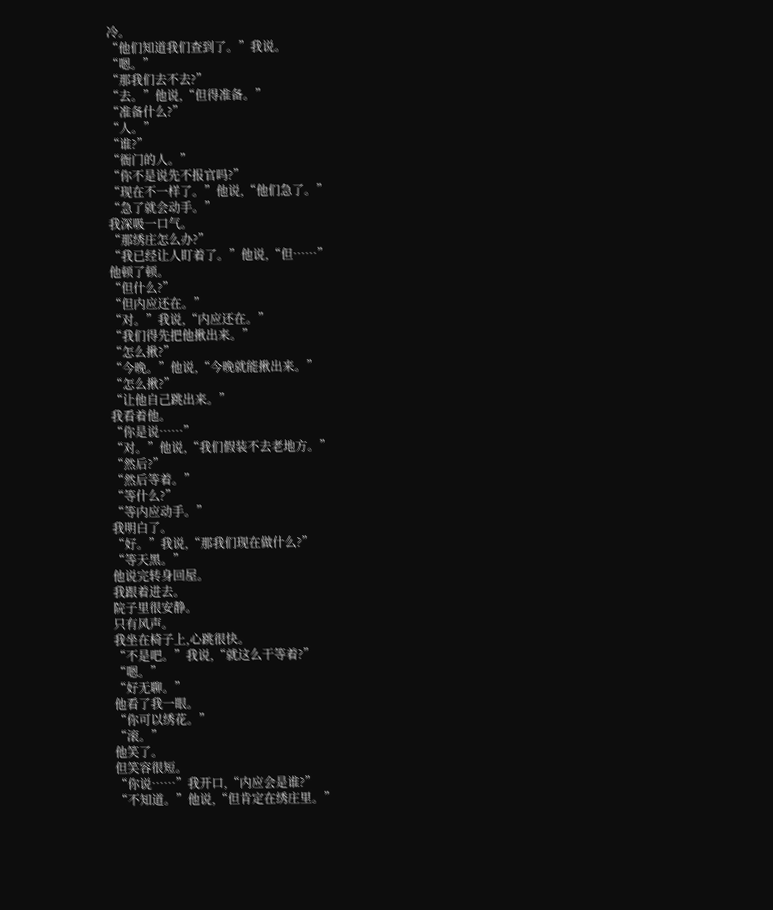冷。
“他们知道我们查到了。”我说。
“嗯。”
“那我们去不去?”
“去。”他说,“但得准备。”
“准备什么?”
“人。”
“谁?”
“衙门的人。”
“你不是说先不报官吗?”
“现在不一样了。”他说,“他们急了。”
“急了就会动手。”
我深吸一口气。
“那绣庄怎么办?”
“我已经让人盯着了。”他说,“但……”
他顿了顿。
“但什么?”
“但内应还在。”
“对。”我说,“内应还在。”
“我们得先把他揪出来。”
“怎么揪?”
“今晚。”他说,“今晚就能揪出来。”
“怎么揪?”
“让他自己跳出来。”
我看着他。
“你是说……”
“对。”他说,“我们假装不去老地方。”
“然后?”
“然后等着。”
“等什么?”
“等内应动手。”
我明白了。
“好。”我说,“那我们现在做什么?”
“等天黑。”
他说完转身回屋。
我跟着进去。
院子里很安静。
只有风声。
我坐在椅子上,心跳很快。
“不是吧。”我说,“就这么干等着?”
“嗯。”
“好无聊。”
他看了我一眼。
“你可以绣花。”
“滚。”
他笑了。
但笑容很短。
“你说……”我开口,“内应会是谁?”
“不知道。”他说,“但肯定在绣庄里。”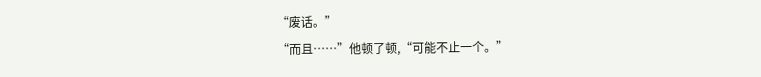“废话。”
“而且……”他顿了顿,“可能不止一个。”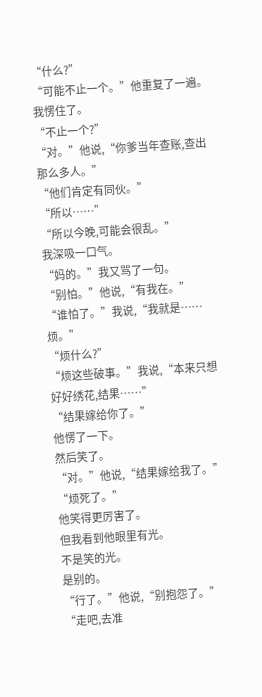“什么?”
“可能不止一个。”他重复了一遍。
我愣住了。
“不止一个?”
“对。”他说,“你爹当年查账,查出那么多人。”
“他们肯定有同伙。”
“所以……”
“所以今晚,可能会很乱。”
我深吸一口气。
“妈的。”我又骂了一句。
“别怕。”他说,“有我在。”
“谁怕了。”我说,“我就是……烦。”
“烦什么?”
“烦这些破事。”我说,“本来只想好好绣花,结果……”
“结果嫁给你了。”
他愣了一下。
然后笑了。
“对。”他说,“结果嫁给我了。”
“烦死了。”
他笑得更厉害了。
但我看到他眼里有光。
不是笑的光。
是别的。
“行了。”他说,“别抱怨了。”
“走吧,去准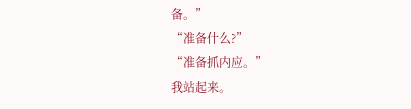备。”
“准备什么?”
“准备抓内应。”
我站起来。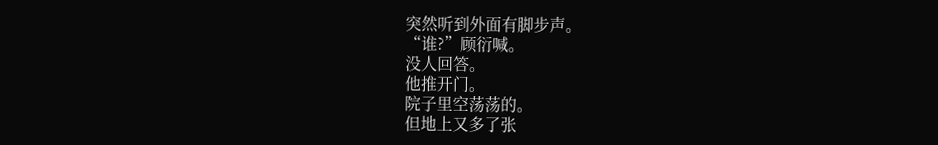突然听到外面有脚步声。
“谁?”顾衍喊。
没人回答。
他推开门。
院子里空荡荡的。
但地上又多了张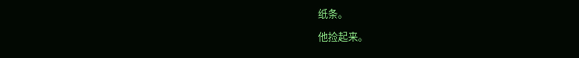纸条。
他捡起来。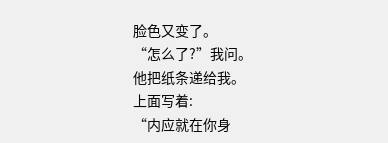脸色又变了。
“怎么了?”我问。
他把纸条递给我。
上面写着:
“内应就在你身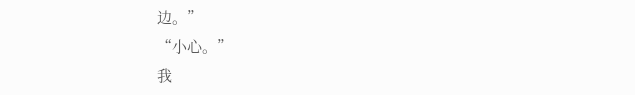边。”
“小心。”
我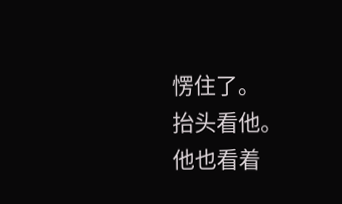愣住了。
抬头看他。
他也看着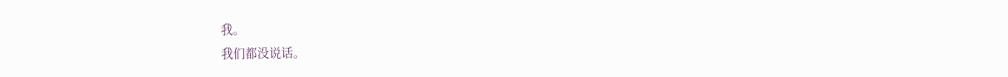我。
我们都没说话。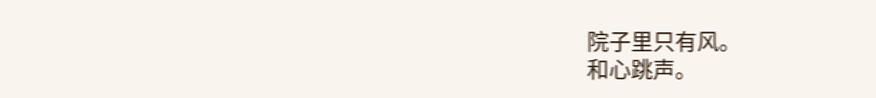院子里只有风。
和心跳声。